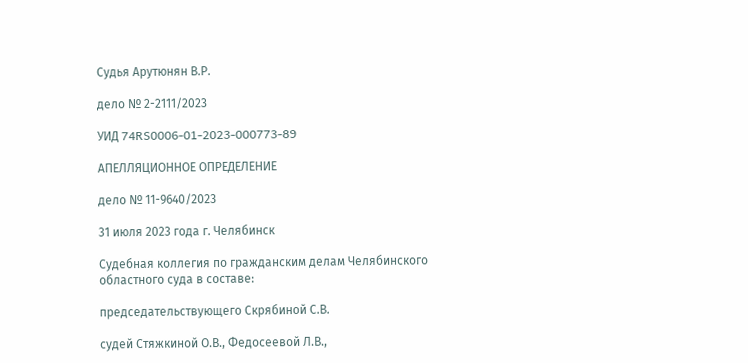Судья Арутюнян В.Р.

дело № 2-2111/2023

УИД 74RS0006-01-2023-000773-89

АПЕЛЛЯЦИОННОЕ ОПРЕДЕЛЕНИЕ

дело № 11-9640/2023

31 июля 2023 года г. Челябинск

Судебная коллегия по гражданским делам Челябинского областного суда в составе:

председательствующего Скрябиной С.В.

судей Стяжкиной О.В., Федосеевой Л.В.,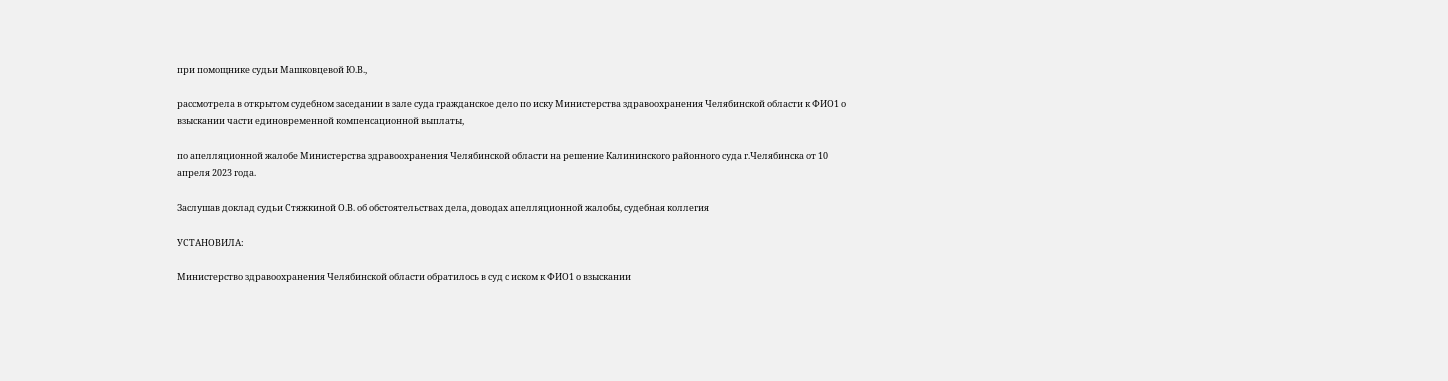при помощнике судьи Машковцевой Ю.В.,

рассмотрела в открытом судебном заседании в зале суда гражданское дело по иску Министерства здравоохранения Челябинской области к ФИО1 о взыскании части единовременной компенсационной выплаты,

по апелляционной жалобе Министерства здравоохранения Челябинской области на решение Калининского районного суда г.Челябинска от 10 апреля 2023 года.

Заслушав доклад судьи Стяжкиной О.В. об обстоятельствах дела, доводах апелляционной жалобы, судебная коллегия

УСТАНОВИЛА:

Министерство здравоохранения Челябинской области обратилось в суд с иском к ФИО1 о взыскании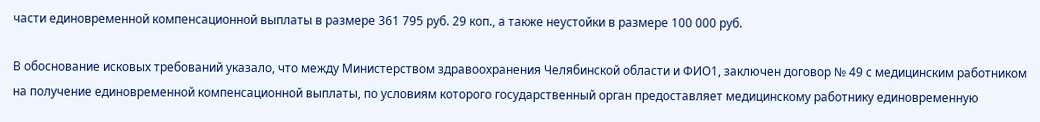части единовременной компенсационной выплаты в размере 361 795 руб. 29 коп., а также неустойки в размере 100 000 руб.

В обоснование исковых требований указало, что между Министерством здравоохранения Челябинской области и ФИО1, заключен договор № 49 с медицинским работником на получение единовременной компенсационной выплаты, по условиям которого государственный орган предоставляет медицинскому работнику единовременную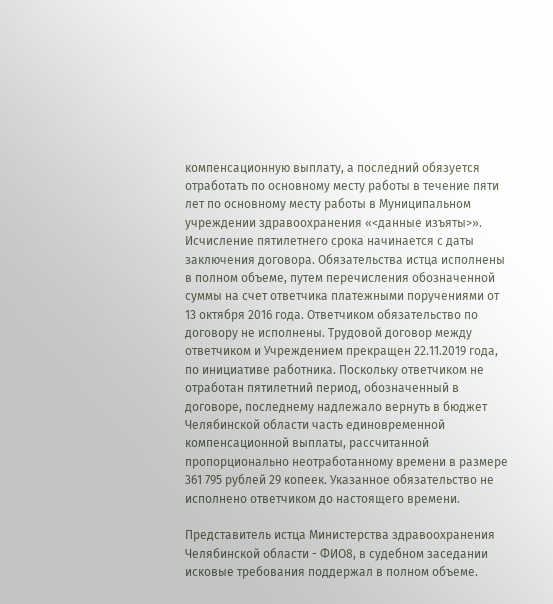компенсационную выплату, а последний обязуется отработать по основному месту работы в течение пяти лет по основному месту работы в Муниципальном учреждении здравоохранения «<данные изъяты>». Исчисление пятилетнего срока начинается с даты заключения договора. Обязательства истца исполнены в полном объеме, путем перечисления обозначенной суммы на счет ответчика платежными поручениями от 13 октября 2016 года. Ответчиком обязательство по договору не исполнены. Трудовой договор между ответчиком и Учреждением прекращен 22.11.2019 года, по инициативе работника. Поскольку ответчиком не отработан пятилетний период, обозначенный в договоре, последнему надлежало вернуть в бюджет Челябинской области часть единовременной компенсационной выплаты, рассчитанной пропорционально неотработанному времени в размере 361 795 рублей 29 копеек. Указанное обязательство не исполнено ответчиком до настоящего времени.

Представитель истца Министерства здравоохранения Челябинской области - ФИО8, в судебном заседании исковые требования поддержал в полном объеме.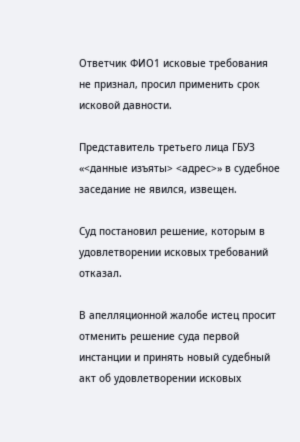Ответчик ФИО1 исковые требования не признал, просил применить срок исковой давности.

Представитель третьего лица ГБУЗ «<данные изъяты> <адрес>» в судебное заседание не явился, извещен.

Суд постановил решение, которым в удовлетворении исковых требований отказал.

В апелляционной жалобе истец просит отменить решение суда первой инстанции и принять новый судебный акт об удовлетворении исковых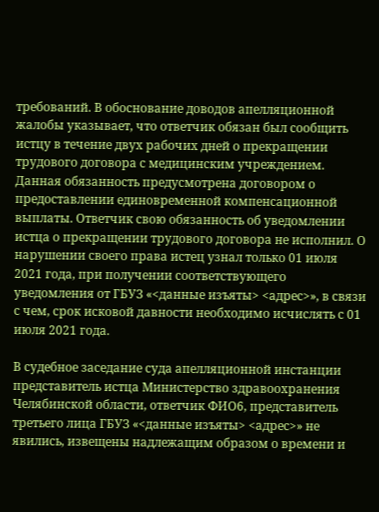требований. В обоснование доводов апелляционной жалобы указывает, что ответчик обязан был сообщить истцу в течение двух рабочих дней о прекращении трудового договора с медицинским учреждением. Данная обязанность предусмотрена договором о предоставлении единовременной компенсационной выплаты. Ответчик свою обязанность об уведомлении истца о прекращении трудового договора не исполнил. О нарушении своего права истец узнал только 01 июля 2021 года, при получении соответствующего уведомления от ГБУЗ «<данные изъяты> <адрес>», в связи с чем, срок исковой давности необходимо исчислять с 01 июля 2021 года.

В судебное заседание суда апелляционной инстанции представитель истца Министерство здравоохранения Челябинской области, ответчик ФИО6, представитель третьего лица ГБУЗ «<данные изъяты> <адрес>» не явились, извещены надлежащим образом о времени и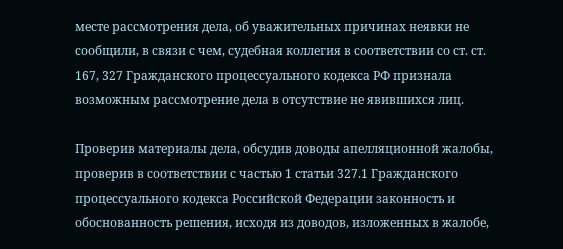месте рассмотрения дела, об уважительных причинах неявки не сообщили, в связи с чем, судебная коллегия в соответствии со ст. ст. 167, 327 Гражданского процессуального кодекса РФ признала возможным рассмотрение дела в отсутствие не явившихся лиц.

Проверив материалы дела, обсудив доводы апелляционной жалобы, проверив в соответствии с частью 1 статьи 327.1 Гражданского процессуального кодекса Российской Федерации законность и обоснованность решения, исходя из доводов, изложенных в жалобе,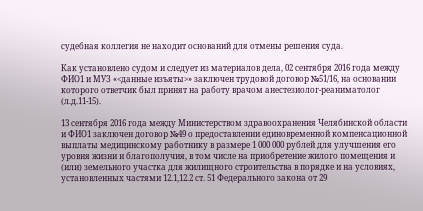судебная коллегия не находит оснований для отмены решения суда.

Как установлено судом и следует из материалов дела, 02 сентября 2016 года между ФИО1 и МУЗ «<данные изъяты>» заключен трудовой договор №51/16, на основании которого ответчик был принят на работу врачом анестезиолог-реаниматолог (л.д.11-15).

13 сентября 2016 года между Министерством здравоохранения Челябинской области и ФИО1 заключен договор №49 о предоставлении единовременной компенсационной выплаты медицинскому работнику в размере 1 000 000 рублей для улучшения его уровня жизни и благополучия, в том числе на приобретение жилого помещения и (или) земельного участка для жилищного строительства в порядке и на условиях, установленных частями 12.1,12.2 ст. 51 Федерального закона от 29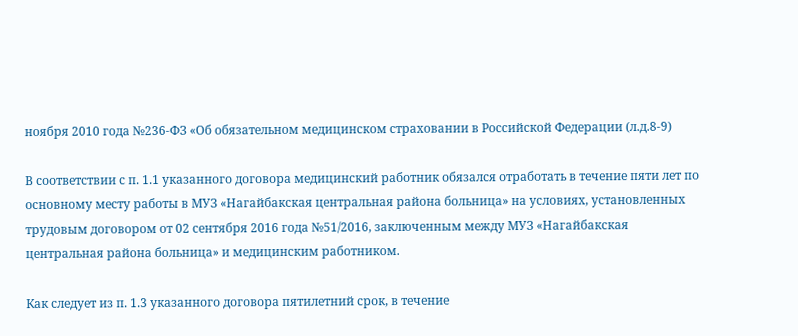ноября 2010 года №236-ФЗ «Об обязательном медицинском страховании в Российской Федерации (л.д.8-9)

В соответствии с п. 1.1 указанного договора медицинский работник обязался отработать в течение пяти лет по основному месту работы в МУЗ «Нагайбакская центральная района больница» на условиях, установленных трудовым договором от 02 сентября 2016 года №51/2016, заключенным между МУЗ «Нагайбакская центральная района больница» и медицинским работником.

Как следует из п. 1.3 указанного договора пятилетний срок, в течение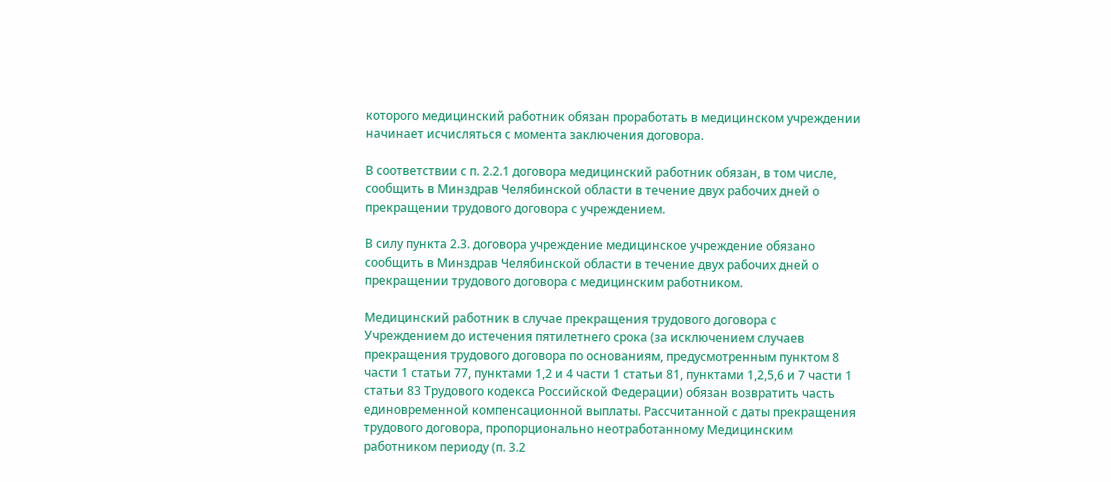которого медицинский работник обязан проработать в медицинском учреждении начинает исчисляться с момента заключения договора.

В соответствии с п. 2.2.1 договора медицинский работник обязан, в том числе, сообщить в Минздрав Челябинской области в течение двух рабочих дней о прекращении трудового договора с учреждением.

В силу пункта 2.3. договора учреждение медицинское учреждение обязано сообщить в Минздрав Челябинской области в течение двух рабочих дней о прекращении трудового договора с медицинским работником.

Медицинский работник в случае прекращения трудового договора с Учреждением до истечения пятилетнего срока (за исключением случаев прекращения трудового договора по основаниям, предусмотренным пунктом 8 части 1 статьи 77, пунктами 1,2 и 4 части 1 статьи 81, пунктами 1,2,5,6 и 7 части 1 статьи 83 Трудового кодекса Российской Федерации) обязан возвратить часть единовременной компенсационной выплаты. Рассчитанной с даты прекращения трудового договора, пропорционально неотработанному Медицинским работником периоду (п. 3.2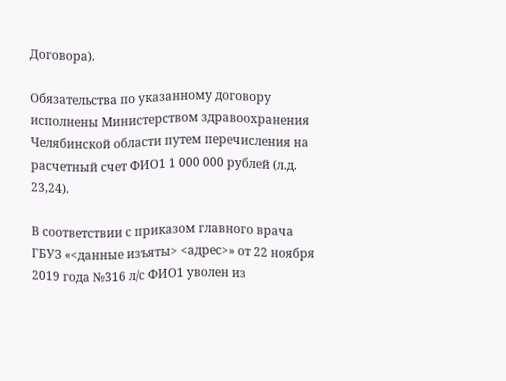Договора).

Обязательства по указанному договору исполнены Министерством здравоохранения Челябинской области путем перечисления на расчетный счет ФИО1 1 000 000 рублей (л.д. 23,24).

В соответствии с приказом главного врача ГБУЗ «<данные изъяты> <адрес>» от 22 ноября 2019 года №316 л/с ФИО1 уволен из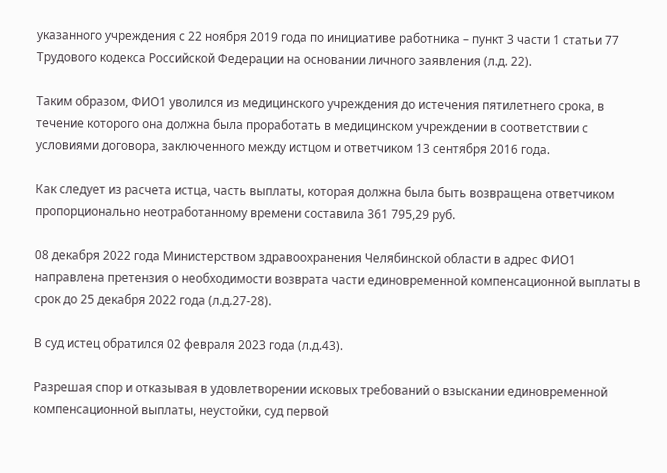указанного учреждения с 22 ноября 2019 года по инициативе работника – пункт 3 части 1 статьи 77 Трудового кодекса Российской Федерации на основании личного заявления (л.д. 22).

Таким образом, ФИО1 уволился из медицинского учреждения до истечения пятилетнего срока, в течение которого она должна была проработать в медицинском учреждении в соответствии с условиями договора, заключенного между истцом и ответчиком 13 сентября 2016 года.

Как следует из расчета истца, часть выплаты, которая должна была быть возвращена ответчиком пропорционально неотработанному времени составила 361 795,29 руб.

08 декабря 2022 года Министерством здравоохранения Челябинской области в адрес ФИО1 направлена претензия о необходимости возврата части единовременной компенсационной выплаты в срок до 25 декабря 2022 года (л.д.27-28).

В суд истец обратился 02 февраля 2023 года (л.д.43).

Разрешая спор и отказывая в удовлетворении исковых требований о взыскании единовременной компенсационной выплаты, неустойки, суд первой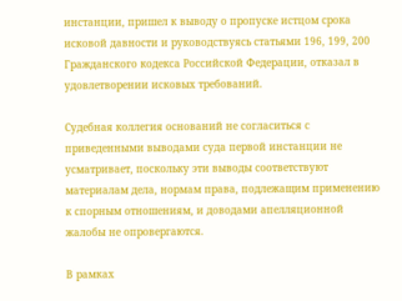инстанции, пришел к выводу о пропуске истцом срока исковой давности и руководствуясь статьями 196, 199, 200 Гражданского кодекса Российской Федерации, отказал в удовлетворении исковых требований.

Судебная коллегия оснований не согласиться с приведенными выводами суда первой инстанции не усматривает, поскольку эти выводы соответствуют материалам дела, нормам права, подлежащим применению к спорным отношениям, и доводами апелляционной жалобы не опровергаются.

В рамках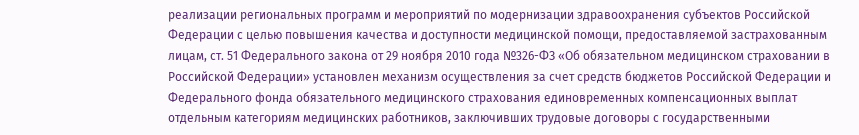реализации региональных программ и мероприятий по модернизации здравоохранения субъектов Российской Федерации с целью повышения качества и доступности медицинской помощи, предоставляемой застрахованным лицам, ст. 51 Федерального закона от 29 ноября 2010 года №326-ФЗ «Об обязательном медицинском страховании в Российской Федерации» установлен механизм осуществления за счет средств бюджетов Российской Федерации и Федерального фонда обязательного медицинского страхования единовременных компенсационных выплат отдельным категориям медицинских работников, заключивших трудовые договоры с государственными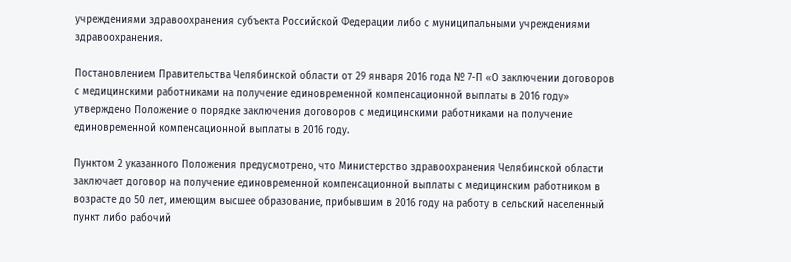учреждениями здравоохранения субъекта Российской Федерации либо с муниципальными учреждениями здравоохранения.

Постановлением Правительства Челябинской области от 29 января 2016 года № 7-П «О заключении договоров с медицинскими работниками на получение единовременной компенсационной выплаты в 2016 году» утверждено Положение о порядке заключения договоров с медицинскими работниками на получение единовременной компенсационной выплаты в 2016 году.

Пунктом 2 указанного Положения предусмотрено, что Министерство здравоохранения Челябинской области заключает договор на получение единовременной компенсационной выплаты с медицинским работником в возрасте до 50 лет, имеющим высшее образование, прибывшим в 2016 году на работу в сельский населенный пункт либо рабочий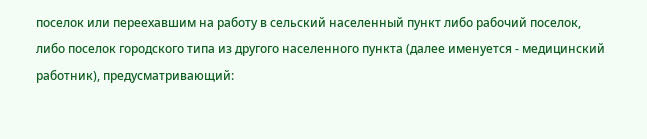поселок или переехавшим на работу в сельский населенный пункт либо рабочий поселок, либо поселок городского типа из другого населенного пункта (далее именуется - медицинский работник), предусматривающий: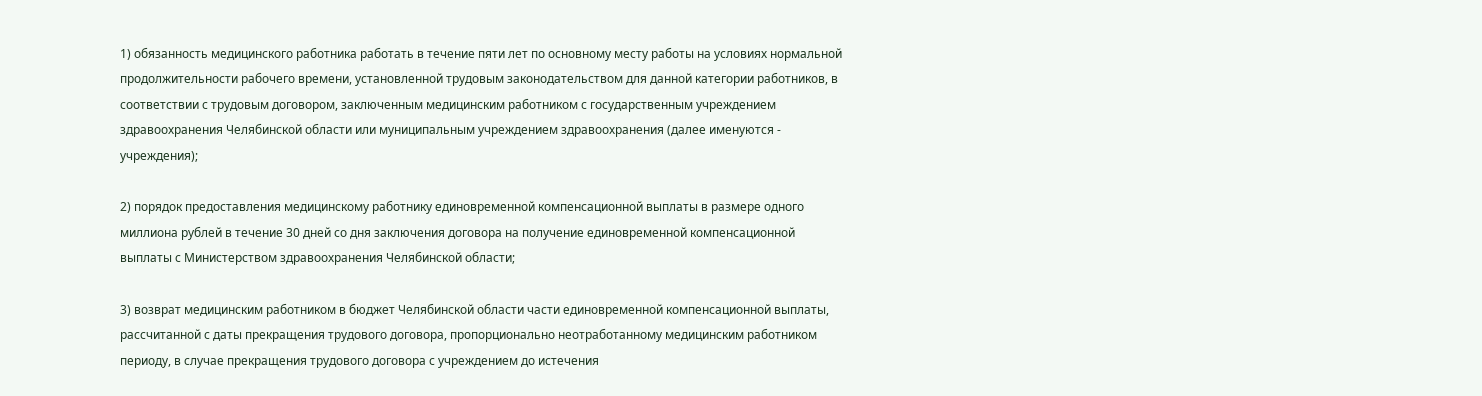1) обязанность медицинского работника работать в течение пяти лет по основному месту работы на условиях нормальной продолжительности рабочего времени, установленной трудовым законодательством для данной категории работников, в соответствии с трудовым договором, заключенным медицинским работником с государственным учреждением здравоохранения Челябинской области или муниципальным учреждением здравоохранения (далее именуются - учреждения);

2) порядок предоставления медицинскому работнику единовременной компенсационной выплаты в размере одного миллиона рублей в течение 30 дней со дня заключения договора на получение единовременной компенсационной выплаты с Министерством здравоохранения Челябинской области;

3) возврат медицинским работником в бюджет Челябинской области части единовременной компенсационной выплаты, рассчитанной с даты прекращения трудового договора, пропорционально неотработанному медицинским работником периоду, в случае прекращения трудового договора с учреждением до истечения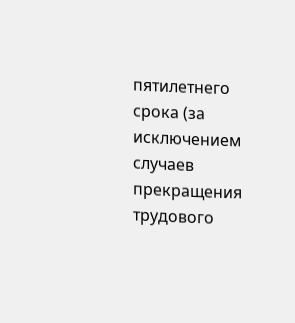пятилетнего срока (за исключением случаев прекращения трудового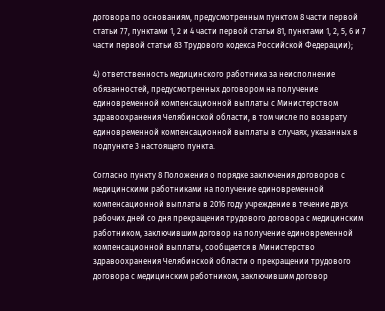договора по основаниям, предусмотренным пунктом 8 части первой статьи 77, пунктами 1, 2 и 4 части первой статьи 81, пунктами 1, 2, 5, 6 и 7 части первой статьи 83 Трудового кодекса Российской Федерации);

4) ответственность медицинского работника за неисполнение обязанностей, предусмотренных договором на получение единовременной компенсационной выплаты с Министерством здравоохранения Челябинской области, в том числе по возврату единовременной компенсационной выплаты в случаях, указанных в подпункте 3 настоящего пункта.

Согласно пункту 8 Положения о порядке заключения договоров с медицинскими работниками на получение единовременной компенсационной выплаты в 2016 году учреждение в течение двух рабочих дней со дня прекращения трудового договора с медицинским работником, заключившим договор на получение единовременной компенсационной выплаты, сообщается в Министерство здравоохранения Челябинской области о прекращении трудового договора с медицинским работником, заключившим договор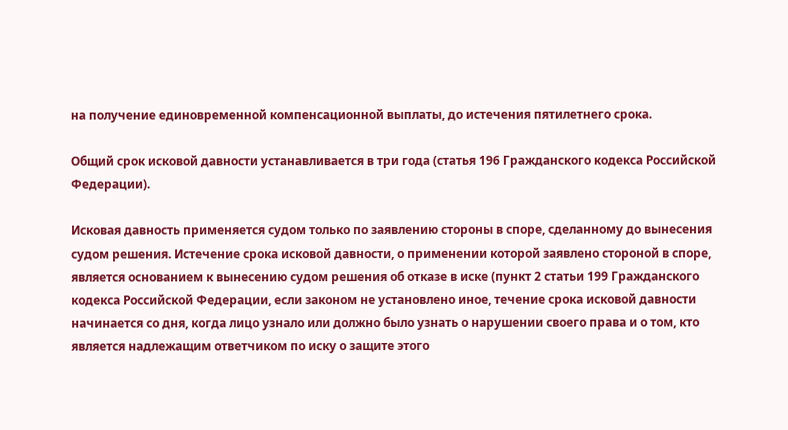на получение единовременной компенсационной выплаты, до истечения пятилетнего срока.

Общий срок исковой давности устанавливается в три года (статья 196 Гражданского кодекса Российской Федерации).

Исковая давность применяется судом только по заявлению стороны в споре, сделанному до вынесения судом решения. Истечение срока исковой давности, о применении которой заявлено стороной в споре, является основанием к вынесению судом решения об отказе в иске (пункт 2 статьи 199 Гражданского кодекса Российской Федерации, если законом не установлено иное, течение срока исковой давности начинается со дня, когда лицо узнало или должно было узнать о нарушении своего права и о том, кто является надлежащим ответчиком по иску о защите этого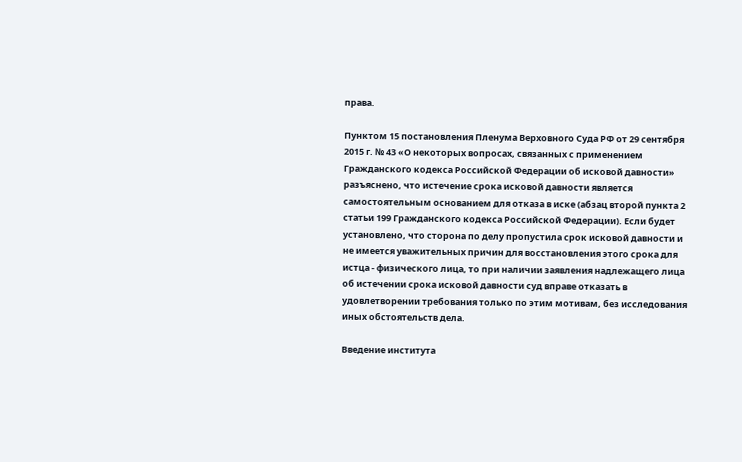права.

Пунктом 15 постановления Пленума Верховного Суда РФ от 29 сентября 2015 г. № 43 «О некоторых вопросах, связанных с применением Гражданского кодекса Российской Федерации об исковой давности» разъяснено, что истечение срока исковой давности является самостоятельным основанием для отказа в иске (абзац второй пункта 2 статьи 199 Гражданского кодекса Российской Федерации). Если будет установлено, что сторона по делу пропустила срок исковой давности и не имеется уважительных причин для восстановления этого срока для истца - физического лица, то при наличии заявления надлежащего лица об истечении срока исковой давности суд вправе отказать в удовлетворении требования только по этим мотивам, без исследования иных обстоятельств дела.

Введение института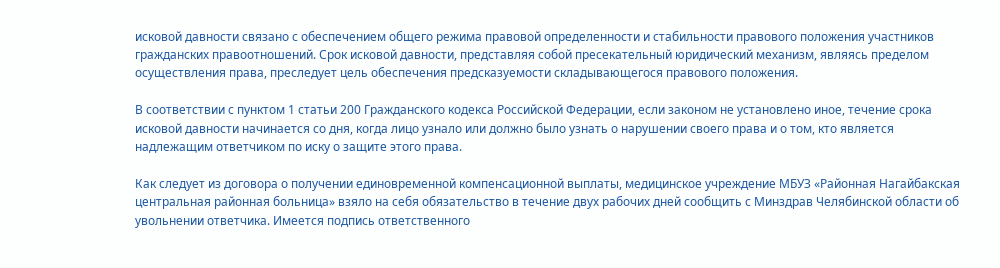исковой давности связано с обеспечением общего режима правовой определенности и стабильности правового положения участников гражданских правоотношений. Срок исковой давности, представляя собой пресекательный юридический механизм, являясь пределом осуществления права, преследует цель обеспечения предсказуемости складывающегося правового положения.

В соответствии с пунктом 1 статьи 200 Гражданского кодекса Российской Федерации, если законом не установлено иное, течение срока исковой давности начинается со дня, когда лицо узнало или должно было узнать о нарушении своего права и о том, кто является надлежащим ответчиком по иску о защите этого права.

Как следует из договора о получении единовременной компенсационной выплаты, медицинское учреждение МБУЗ «Районная Нагайбакская центральная районная больница» взяло на себя обязательство в течение двух рабочих дней сообщить с Минздрав Челябинской области об увольнении ответчика. Имеется подпись ответственного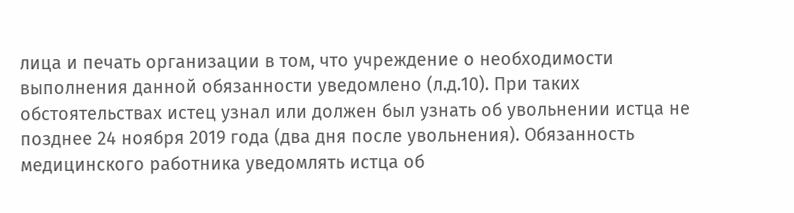лица и печать организации в том, что учреждение о необходимости выполнения данной обязанности уведомлено (л.д.10). При таких обстоятельствах истец узнал или должен был узнать об увольнении истца не позднее 24 ноября 2019 года (два дня после увольнения). Обязанность медицинского работника уведомлять истца об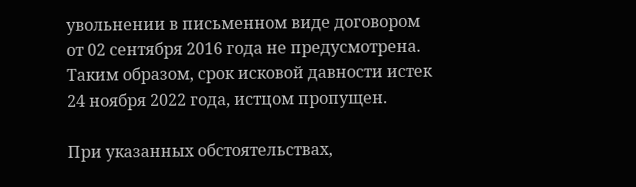увольнении в письменном виде договором от 02 сентября 2016 года не предусмотрена. Таким образом, срок исковой давности истек 24 ноября 2022 года, истцом пропущен.

При указанных обстоятельствах,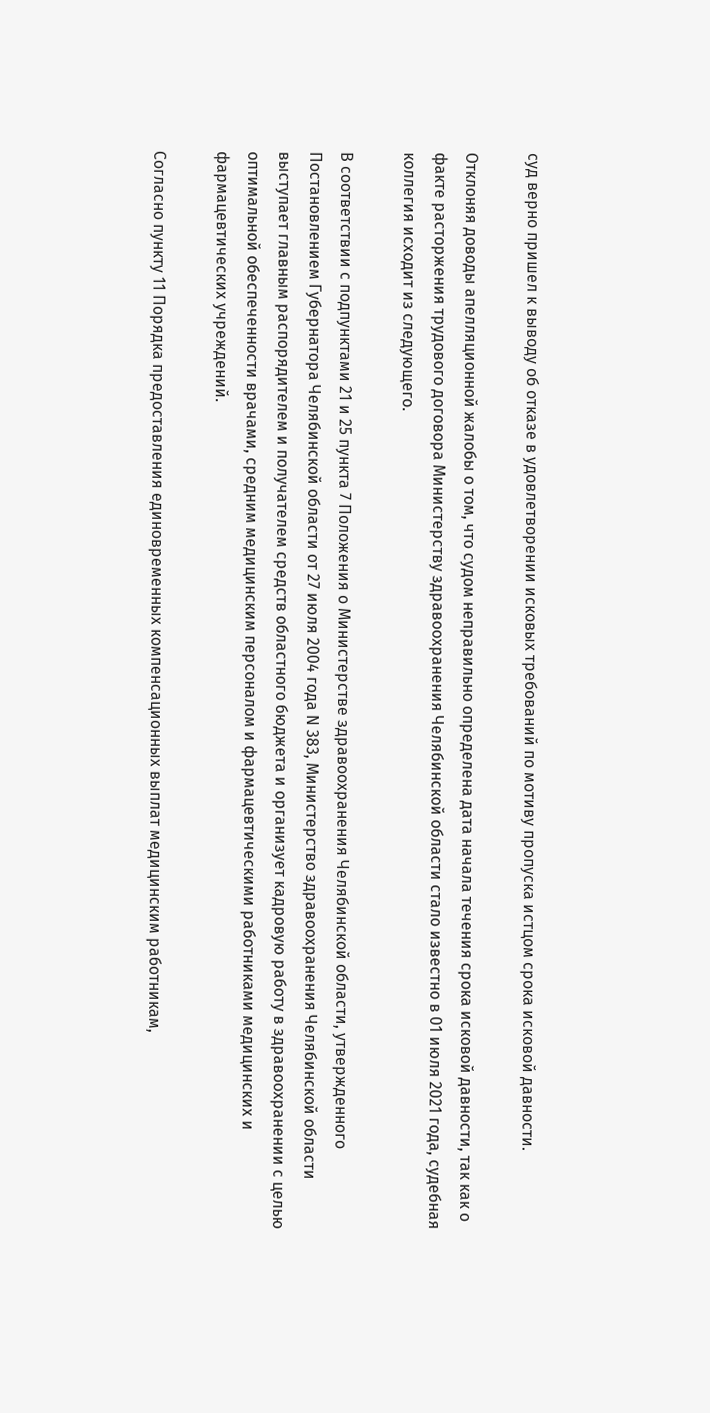суд верно пришел к выводу об отказе в удовлетворении исковых требований по мотиву пропуска истцом срока исковой давности.

Отклоняя доводы апелляционной жалобы о том, что судом неправильно определена дата начала течения срока исковой давности, так как о факте расторжения трудового договора Министерству здравоохранения Челябинской области стало известно в 01 июля 2021 года, судебная коллегия исходит из следующего.

В соответствии с подпунктами 21 и 25 пункта 7 Положения о Министерстве здравоохранения Челябинской области, утвержденного Постановлением Губернатора Челябинской области от 27 июля 2004 года N 383, Министерство здравоохранения Челябинской области выступает главным распорядителем и получателем средств областного бюджета и организует кадровую работу в здравоохранении с целью оптимальной обеспеченности врачами, средним медицинским персоналом и фармацевтическими работниками медицинских и фармацевтических учреждений.

Согласно пункту 11 Порядка предоставления единовременных компенсационных выплат медицинским работникам,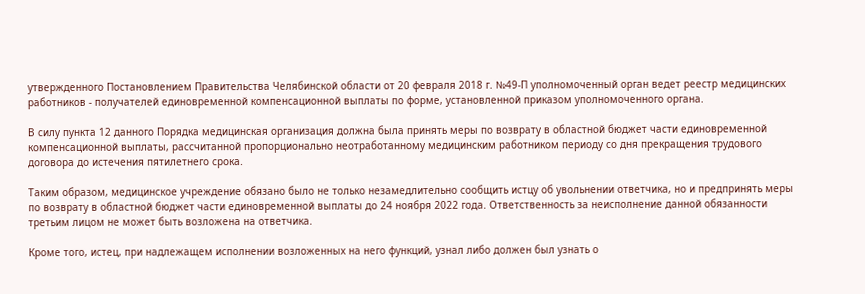утвержденного Постановлением Правительства Челябинской области от 20 февраля 2018 г. №49-П уполномоченный орган ведет реестр медицинских работников - получателей единовременной компенсационной выплаты по форме, установленной приказом уполномоченного органа.

В силу пункта 12 данного Порядка медицинская организация должна была принять меры по возврату в областной бюджет части единовременной компенсационной выплаты, рассчитанной пропорционально неотработанному медицинским работником периоду со дня прекращения трудового договора до истечения пятилетнего срока.

Таким образом, медицинское учреждение обязано было не только незамедлительно сообщить истцу об увольнении ответчика, но и предпринять меры по возврату в областной бюджет части единовременной выплаты до 24 ноября 2022 года. Ответственность за неисполнение данной обязанности третьим лицом не может быть возложена на ответчика.

Кроме того, истец, при надлежащем исполнении возложенных на него функций, узнал либо должен был узнать о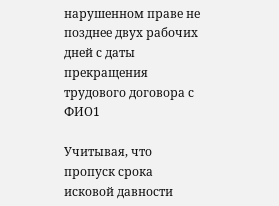нарушенном праве не позднее двух рабочих дней с даты прекращения трудового договора с ФИО1

Учитывая, что пропуск срока исковой давности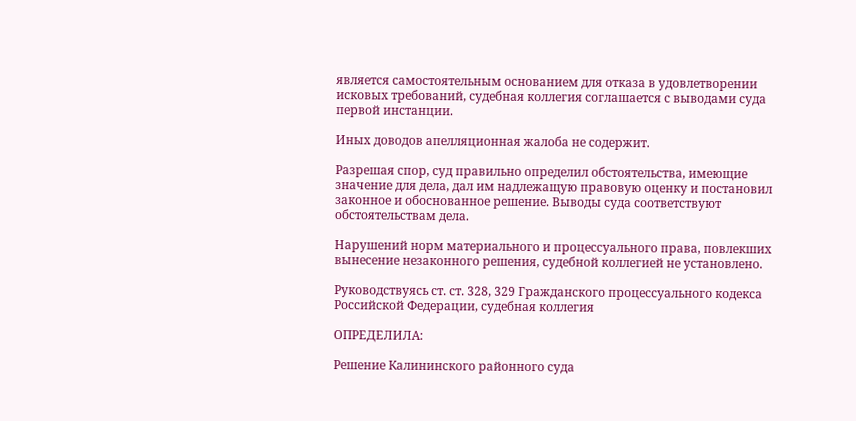является самостоятельным основанием для отказа в удовлетворении исковых требований, судебная коллегия соглашается с выводами суда первой инстанции.

Иных доводов апелляционная жалоба не содержит.

Разрешая спор, суд правильно определил обстоятельства, имеющие значение для дела, дал им надлежащую правовую оценку и постановил законное и обоснованное решение. Выводы суда соответствуют обстоятельствам дела.

Нарушений норм материального и процессуального права, повлекших вынесение незаконного решения, судебной коллегией не установлено.

Руководствуясь ст. ст. 328, 329 Гражданского процессуального кодекса Российской Федерации, судебная коллегия

ОПРЕДЕЛИЛА:

Решение Калининского районного суда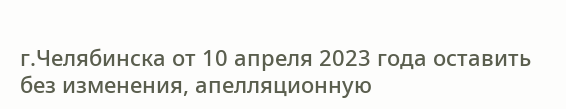г.Челябинска от 10 апреля 2023 года оставить без изменения, апелляционную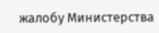жалобу Министерства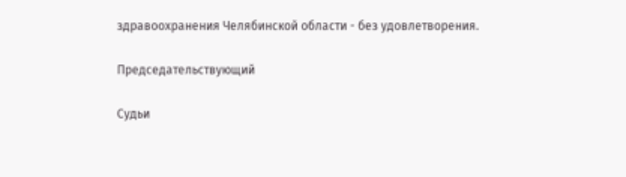здравоохранения Челябинской области - без удовлетворения.

Председательствующий

Судьи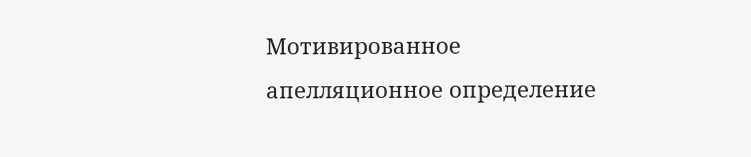Мотивированное апелляционное определение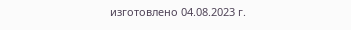изготовлено 04.08.2023 г.